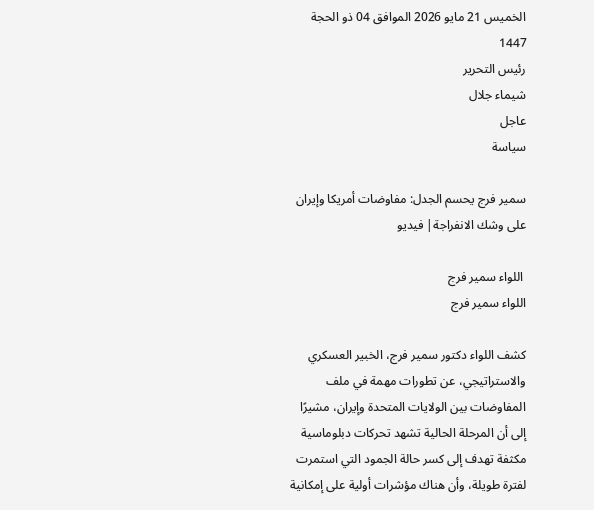الخميس 21 مايو 2026 الموافق 04 ذو الحجة 1447
رئيس التحرير
شيماء جلال
عاجل
سياسة

سمير فرج يحسم الجدل: مفاوضات أمريكا وإيران على وشك الانفراجة| فيديو

 اللواء سمير فرج
اللواء سمير فرج

كشف اللواء دكتور سمير فرج، الخبير العسكري والاستراتيجي، عن تطورات مهمة في ملف المفاوضات بين الولايات المتحدة وإيران، مشيرًا إلى أن المرحلة الحالية تشهد تحركات دبلوماسية مكثفة تهدف إلى كسر حالة الجمود التي استمرت لفترة طويلة، وأن هناك مؤشرات أولية على إمكانية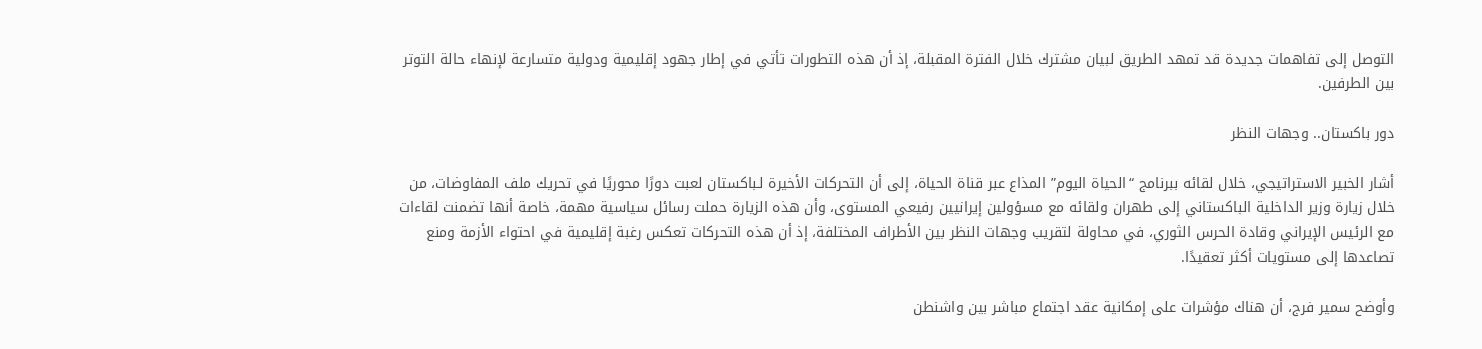التوصل إلى تفاهمات جديدة قد تمهد الطريق لبيان مشترك خلال الفترة المقبلة، إذ أن هذه التطورات تأتي في إطار جهود إقليمية ودولية متسارعة لإنهاء حالة التوتر بين الطرفين.

دور باكستان.. وجهات النظر

أشار الخبير الاستراتيجي، خلال لقائه ببرنامج “الحياة اليوم” المذاع عبر قناة الحياة، إلى أن التحركات الأخيرة لـباكستان لعبت دورًا محوريًا في تحريك ملف المفاوضات، من خلال زيارة وزير الداخلية الباكستاني إلى طهران ولقائه مع مسؤولين إيرانيين رفيعي المستوى، وأن هذه الزيارة حملت رسائل سياسية مهمة، خاصة أنها تضمنت لقاءات مع الرئيس الإيراني وقادة الحرس الثوري، في محاولة لتقريب وجهات النظر بين الأطراف المختلفة، إذ أن هذه التحركات تعكس رغبة إقليمية في احتواء الأزمة ومنع تصاعدها إلى مستويات أكثر تعقيدًا.

وأوضح سمير فرج، أن هناك مؤشرات على إمكانية عقد اجتماع مباشر بين واشنطن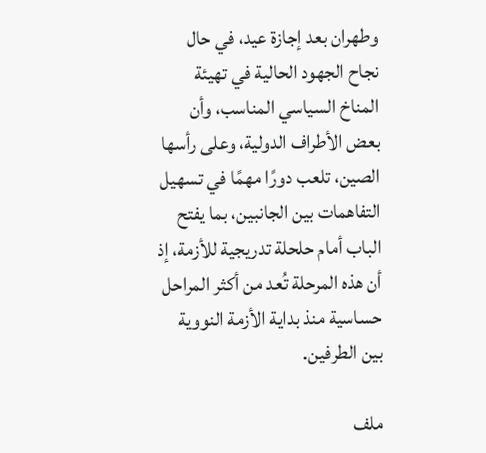وطهران بعد إجازة عيد، في حال نجاح الجهود الحالية في تهيئة المناخ السياسي المناسب، وأن بعض الأطراف الدولية، وعلى رأسها الصين، تلعب دورًا مهمًا في تسهيل التفاهمات بين الجانبين، بما يفتح الباب أمام حلحلة تدريجية للأزمة، إذ أن هذه المرحلة تُعد من أكثر المراحل حساسية منذ بداية الأزمة النووية بين الطرفين.

ملف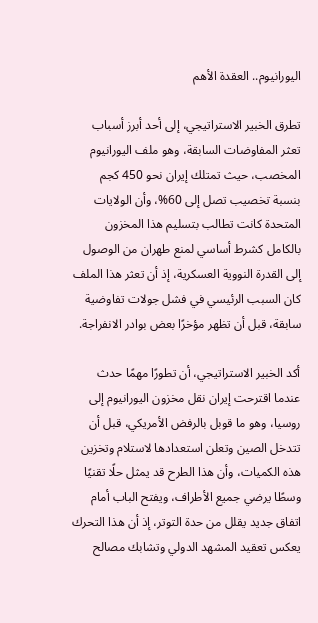اليورانيوم.. العقدة الأهم

تطرق الخبير الاستراتيجي، إلى أحد أبرز أسباب تعثر المفاوضات السابقة، وهو ملف اليورانيوم المخصب، حيث تمتلك إيران نحو 450 كجم بنسبة تخصيب تصل إلى 60%، وأن الولايات المتحدة كانت تطالب بتسليم هذا المخزون بالكامل كشرط أساسي لمنع طهران من الوصول إلى القدرة النووية العسكرية، إذ أن تعثر هذا الملف كان السبب الرئيسي في فشل جولات تفاوضية سابقة، قبل أن تظهر مؤخرًا بعض بوادر الانفراجة.

أكد الخبير الاستراتيجي، أن تطورًا مهمًا حدث عندما اقترحت إيران نقل مخزون اليورانيوم إلى روسيا، وهو ما قوبل بالرفض الأمريكي، قبل أن تتدخل الصين وتعلن استعدادها لاستلام وتخزين هذه الكميات، وأن هذا الطرح قد يمثل حلًا تقنيًا وسطًا يرضي جميع الأطراف، ويفتح الباب أمام اتفاق جديد يقلل من حدة التوتر، إذ أن هذا التحرك يعكس تعقيد المشهد الدولي وتشابك مصالح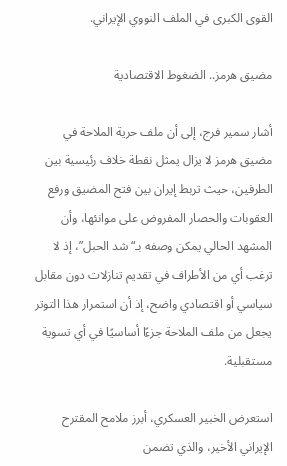القوى الكبرى في الملف النووي الإيراني.

مضيق هرمز.. الضغوط الاقتصادية

أشار سمير فرج، إلى أن ملف حرية الملاحة في مضيق هرمز لا يزال يمثل نقطة خلاف رئيسية بين الطرفين، حيث تربط إيران بين فتح المضيق ورفع العقوبات والحصار المفروض على موانئها، وأن المشهد الحالي يمكن وصفه بـ“شد الحبل”، إذ لا ترغب أي من الأطراف في تقديم تنازلات دون مقابل سياسي أو اقتصادي واضح، إذ أن استمرار هذا التوتر يجعل من ملف الملاحة جزءًا أساسيًا في أي تسوية مستقبلية.

استعرض الخبير العسكري، أبرز ملامح المقترح الإيراني الأخير، والذي تضمن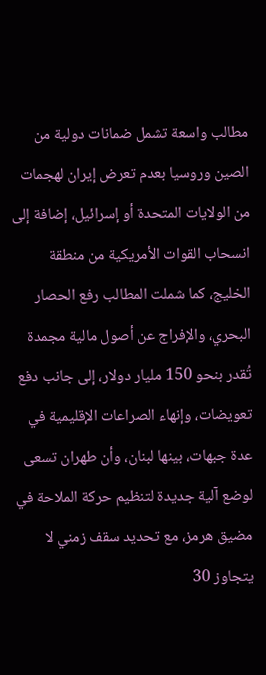مطالب واسعة تشمل ضمانات دولية من الصين وروسيا بعدم تعرض إيران لهجمات من الولايات المتحدة أو إسرائيل، إضافة إلى انسحاب القوات الأمريكية من منطقة الخليج، كما شملت المطالب رفع الحصار البحري، والإفراج عن أصول مالية مجمدة تُقدر بنحو 150 مليار دولار، إلى جانب دفع تعويضات، وإنهاء الصراعات الإقليمية في عدة جبهات، بينها لبنان، وأن طهران تسعى لوضع آلية جديدة لتنظيم حركة الملاحة في مضيق هرمز، مع تحديد سقف زمني لا يتجاوز 30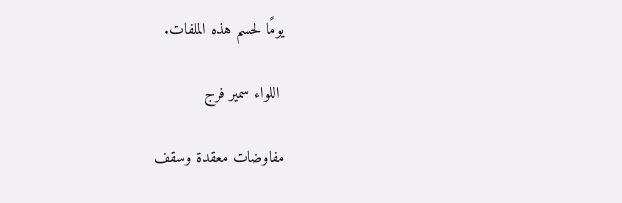يومًا لحسم هذه الملفات.

 اللواء سمير فرج

مفاوضات معقدة وسقف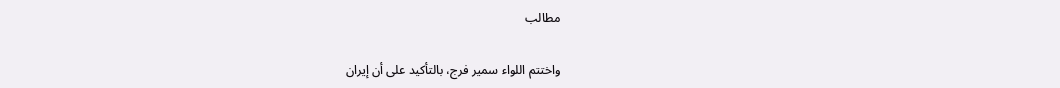مطالب

واختتم اللواء سمير فرج، بالتأكيد على أن إيران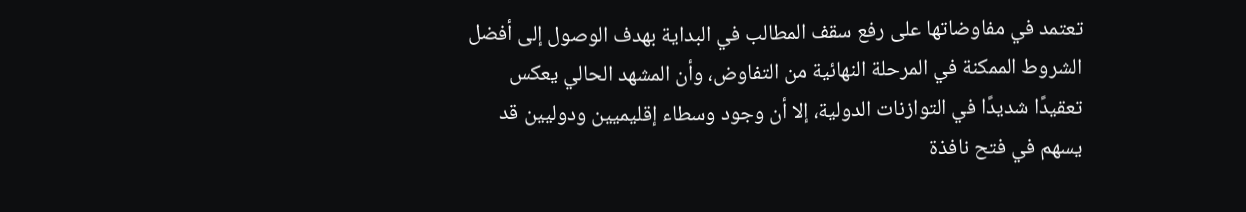تعتمد في مفاوضاتها على رفع سقف المطالب في البداية بهدف الوصول إلى أفضل الشروط الممكنة في المرحلة النهائية من التفاوض، وأن المشهد الحالي يعكس تعقيدًا شديدًا في التوازنات الدولية، إلا أن وجود وسطاء إقليميين ودوليين قد يسهم في فتح نافذة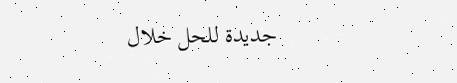جديدة للحل خلال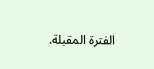الفترة المقبلة.